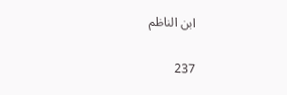ابن الناظم

237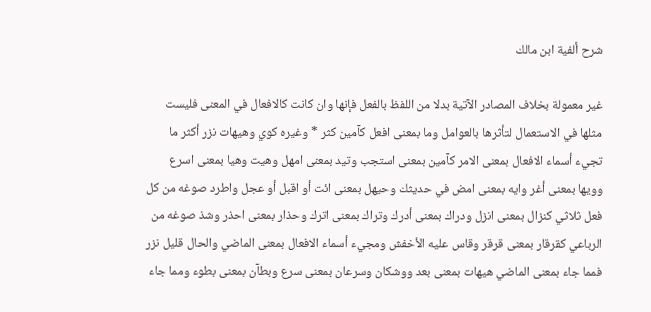شرح ألفية ابن مالك

غير معمولة بخلاف المصادر الآتية بدلا من اللفظ بالفعل فإنها وان كانت كالافعال في المعنى فليست مثلها في الاستعمال لتأثرها بالعوامل وما بمعنى افعل كآمين كثر * وغيره كوي وهيهات نزر أكثر ما تجيء أسماء الافعال بمعنى الامر كآمين بمعنى استجب وتيد بمعنى امهل وهيت وهيا بمعنى اسرع وويها بمعنى أغر وايه بمعنى امض في حديثك وحيهل بمعنى ائت أو اقبل أو عجل واطرد صوغه من كل فعل ثلاثي كنزال بمعنى انزل ودراك بمعنى أدرك وتراك بمعنى اترك وحذار بمعنى احذر وشذ صوغه من الرباعي كقرقار بمعنى قرقر وقاس عليه الأخفش ومجيء أسماء الافعال بمعنى الماضي والحال قليل نزر فمما جاء بمعنى الماضي هيهات بمعنى بعد ووشكان وسرعان بمعنى سرع وبطآن بمعنى بطوء ومما جاء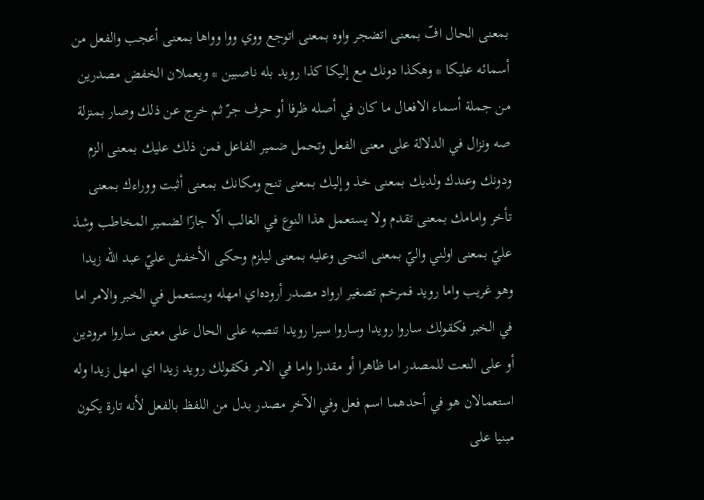بمعنى الحال افّ بمعنى اتضجر واوه بمعنى اتوجع ووي ووا وواها بمعنى أعجب والفعل من أسمائه عليكا * وهكذا دونك مع إليكا كذا رويد بله ناصبين * ويعملان الخفض مصدرين من جملة أسماء الافعال ما كان في أصله ظرفا أو حرف جرّ ثم خرج عن ذلك وصار بمنزلة صه ونزال في الدلالة على معنى الفعل وتحمل ضمير الفاعل فمن ذلك عليك بمعنى الزم ودونك وعندك ولديك بمعنى خذ وإليك بمعنى تنح ومكانك بمعنى أثبت ووراءك بمعنى تأخر وامامك بمعنى تقدم ولا يستعمل هذا النوع في الغالب الّا جارّا لضمير المخاطب وشذ عليّ بمعنى اولني واليّ بمعنى اتنحى وعليه بمعنى ليلزم وحكى الأخفش عليّ عبد اللّه زيدا وهو غريب واما رويد فمرخم تصغير ارواد مصدر أروده‌اي امهله ويستعمل في الخبر والامر اما في الخبر فكقولك ساروا رويدا وساروا سيرا رويدا تنصبه على الحال على معنى ساروا مرودين أو على النعت للمصدر اما ظاهرا أو مقدرا واما في الامر فكقولك رويد زيدا اي امهل زيدا وله استعمالان هو في أحدهما اسم فعل وفي الآخر مصدر بدل من اللفظ بالفعل لأنه تارة يكون مبنيا على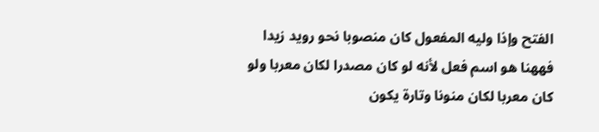الفتح وإذا وليه المفعول كان منصوبا نحو رويد زيدا فههنا هو اسم فعل لأنه لو كان مصدرا لكان معربا ولو كان معربا لكان منونا وتارة يكون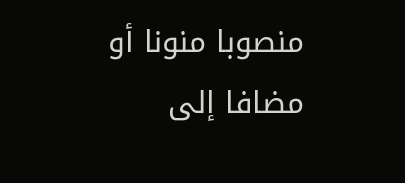منصوبا منونا أو مضافا إلى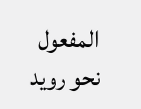المفعول نحو رويد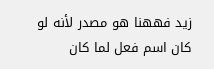زيد فههنا هو مصدر لأنه لو كان اسم فعل لما كان